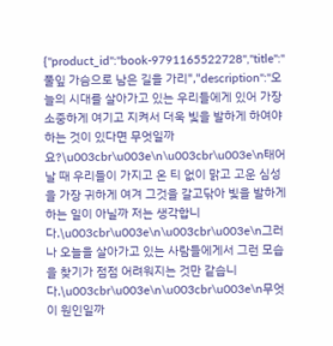{"product_id":"book-9791165522728","title":"풀잎 가슴으로 남은 길을 가리","description":"오늘의 시대를 살아가고 있는 우리들에게 있어 가장 소중하게 여기고 지켜서 더욱 빛을 발하게 하여야 하는 것이 있다면 무엇일까요?\u003cbr\u003e\n\u003cbr\u003e\n태어날 때 우리들이 가지고 온 티 없이 맑고 고운 심성을 가장 귀하게 여겨 그것을 갈고닦아 빛을 발하게 하는 일이 아닐까 저는 생각합니다.\u003cbr\u003e\n\u003cbr\u003e\n그러나 오늘을 살아가고 있는 사람들에게서 그런 모습을 찾기가 점점 어려워지는 것만 같습니다.\u003cbr\u003e\n\u003cbr\u003e\n무엇이 원인일까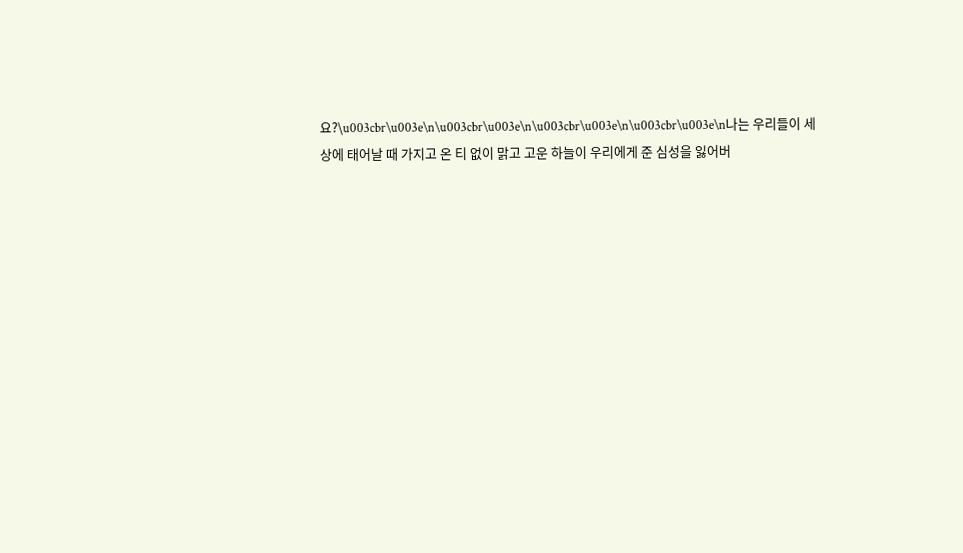요?\u003cbr\u003e\n\u003cbr\u003e\n\u003cbr\u003e\n\u003cbr\u003e\n나는 우리들이 세상에 태어날 때 가지고 온 티 없이 맑고 고운 하늘이 우리에게 준 심성을 잃어버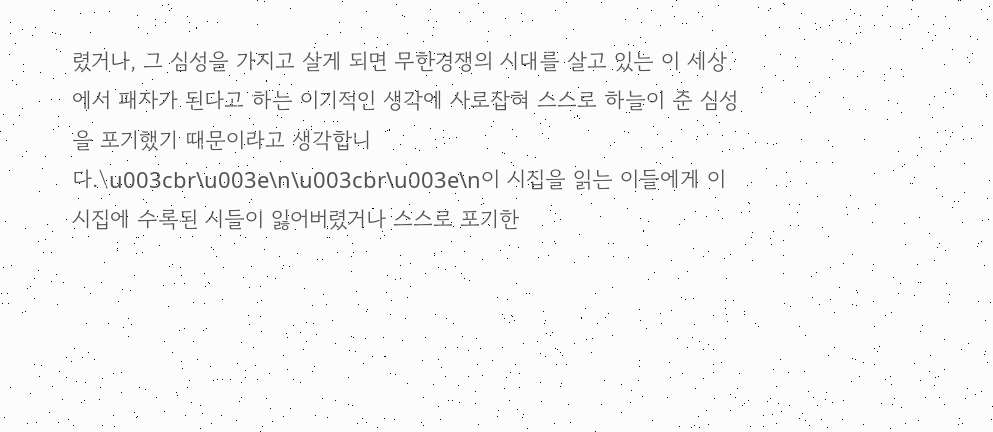렸거나, 그 심성을 가지고 살게 되면 무한경쟁의 시대를 살고 있는 이 세상에서 패자가 된다고 하는 이기적인 생각에 사로잡혀 스스로 하늘이 준 심성을 포기했기 때문이라고 생각합니다.\u003cbr\u003e\n\u003cbr\u003e\n이 시집을 읽는 이들에게 이 시집에 수록된 시들이 잃어버렸거나 스스로 포기한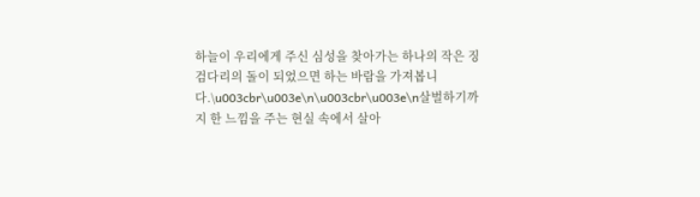하늘이 우리에게 주신 심성을 찾아가는 하나의 작은 징검다리의 돌이 되었으면 하는 바람을 가져봅니다.\u003cbr\u003e\n\u003cbr\u003e\n살벌하기까지 한 느낌을 주는 현실 속에서 살아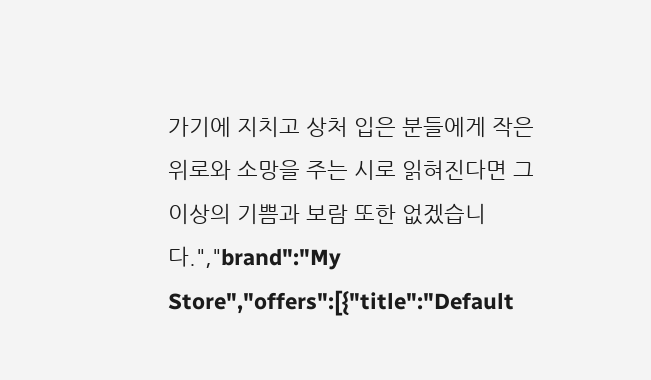가기에 지치고 상처 입은 분들에게 작은 위로와 소망을 주는 시로 읽혀진다면 그 이상의 기쁨과 보람 또한 없겠습니다.","brand":"My Store","offers":[{"title":"Default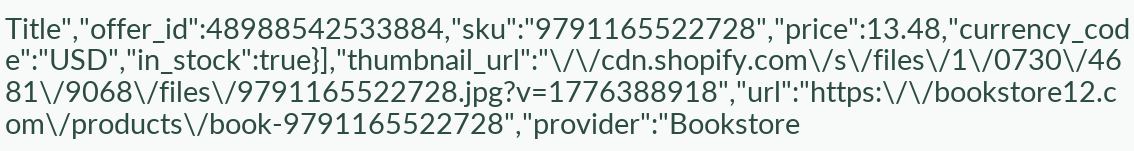Title","offer_id":48988542533884,"sku":"9791165522728","price":13.48,"currency_code":"USD","in_stock":true}],"thumbnail_url":"\/\/cdn.shopify.com\/s\/files\/1\/0730\/4681\/9068\/files\/9791165522728.jpg?v=1776388918","url":"https:\/\/bookstore12.com\/products\/book-9791165522728","provider":"Bookstore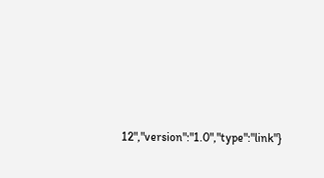12","version":"1.0","type":"link"}